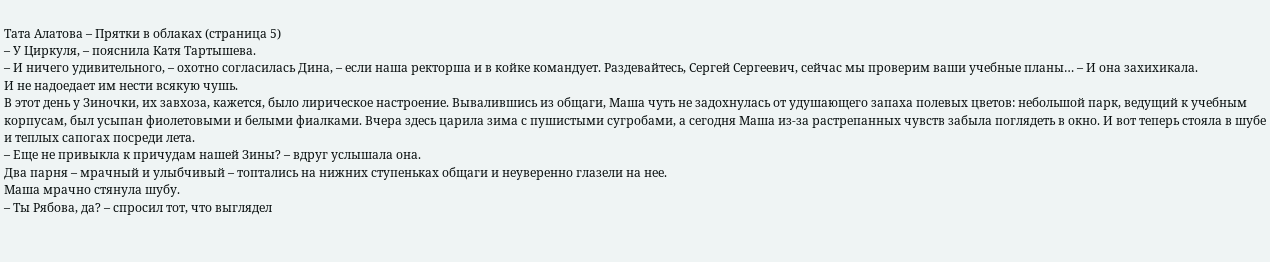Тата Алатова – Прятки в облаках (страница 5)
– У Циркуля, – пояснила Катя Тартышева.
– И ничего удивительного, – охотно согласилась Дина, – если наша ректорша и в койке командует. Раздевайтесь, Сергей Сергеевич, сейчас мы проверим ваши учебные планы… – И она захихикала.
И не надоедает им нести всякую чушь.
В этот день у Зиночки, их завхоза, кажется, было лирическое настроение. Вывалившись из общаги, Маша чуть не задохнулась от удушающего запаха полевых цветов: небольшой парк, ведущий к учебным корпусам, был усыпан фиолетовыми и белыми фиалками. Вчера здесь царила зима с пушистыми сугробами, а сегодня Маша из-за растрепанных чувств забыла поглядеть в окно. И вот теперь стояла в шубе и теплых сапогах посреди лета.
– Еще не привыкла к причудам нашей Зины? – вдруг услышала она.
Два парня – мрачный и улыбчивый – топтались на нижних ступеньках общаги и неуверенно глазели на нее.
Маша мрачно стянула шубу.
– Ты Рябова, да? – спросил тот, что выглядел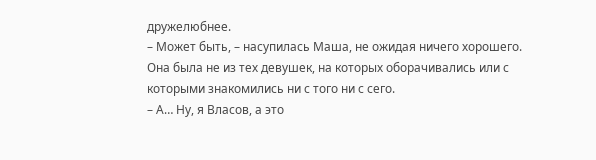дружелюбнее.
– Может быть, – насупилась Маша, не ожидая ничего хорошего. Она была не из тех девушек, на которых оборачивались или с которыми знакомились ни с того ни с сего.
– А… Ну, я Власов, а это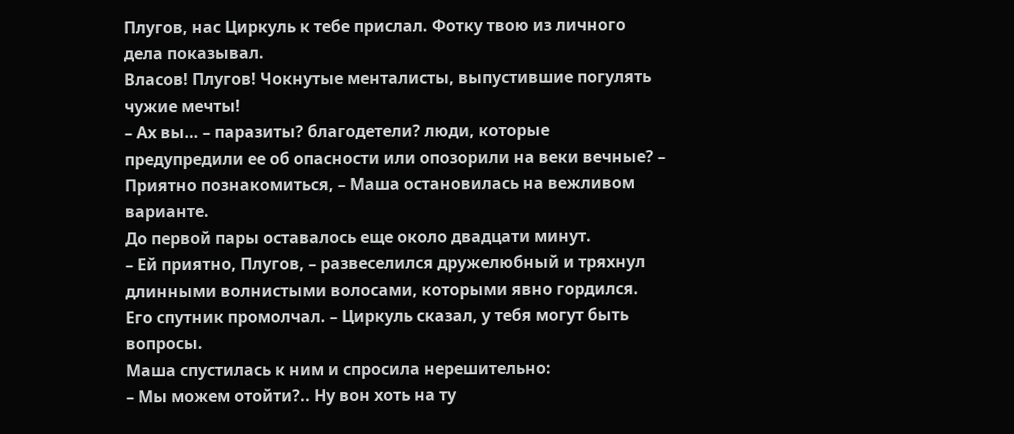Плугов, нас Циркуль к тебе прислал. Фотку твою из личного дела показывал.
Власов! Плугов! Чокнутые менталисты, выпустившие погулять чужие мечты!
– Ах вы… – паразиты? благодетели? люди, которые предупредили ее об опасности или опозорили на веки вечные? – Приятно познакомиться, – Маша остановилась на вежливом варианте.
До первой пары оставалось еще около двадцати минут.
– Ей приятно, Плугов, – развеселился дружелюбный и тряхнул длинными волнистыми волосами, которыми явно гордился. Его спутник промолчал. – Циркуль сказал, у тебя могут быть вопросы.
Маша спустилась к ним и спросила нерешительно:
– Мы можем отойти?.. Ну вон хоть на ту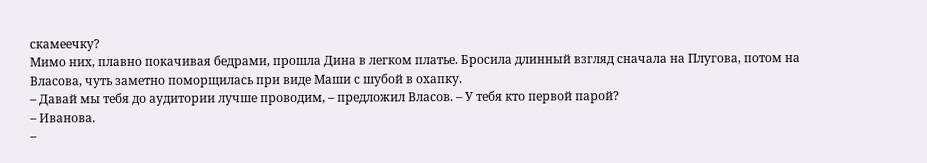скамеечку?
Мимо них, плавно покачивая бедрами, прошла Дина в легком платье. Бросила длинный взгляд сначала на Плугова, потом на Власова, чуть заметно поморщилась при виде Маши с шубой в охапку.
– Давай мы тебя до аудитории лучше проводим, – предложил Власов. – У тебя кто первой парой?
– Иванова.
–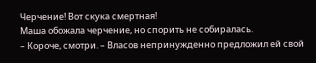Черчение! Вот скука смертная!
Маша обожала черчение, но спорить не собиралась.
– Короче, смотри. – Власов непринужденно предложил ей свой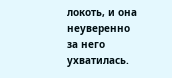локоть, и она неуверенно за него ухватилась.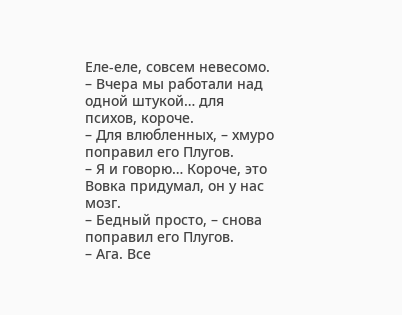Еле-еле, совсем невесомо. – Вчера мы работали над одной штукой… для психов, короче.
– Для влюбленных, – хмуро поправил его Плугов.
– Я и говорю… Короче, это Вовка придумал, он у нас мозг.
– Бедный просто, – снова поправил его Плугов.
– Ага. Все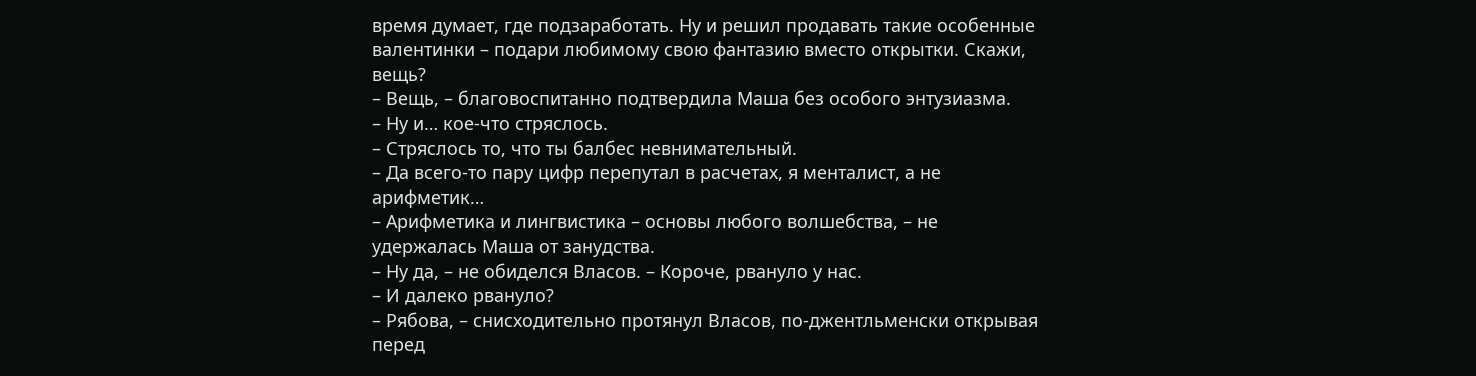время думает, где подзаработать. Ну и решил продавать такие особенные валентинки – подари любимому свою фантазию вместо открытки. Скажи, вещь?
– Вещь, – благовоспитанно подтвердила Маша без особого энтузиазма.
– Ну и… кое-что стряслось.
– Стряслось то, что ты балбес невнимательный.
– Да всего-то пару цифр перепутал в расчетах, я менталист, а не арифметик…
– Арифметика и лингвистика – основы любого волшебства, – не удержалась Маша от занудства.
– Ну да, – не обиделся Власов. – Короче, рвануло у нас.
– И далеко рвануло?
– Рябова, – снисходительно протянул Власов, по-джентльменски открывая перед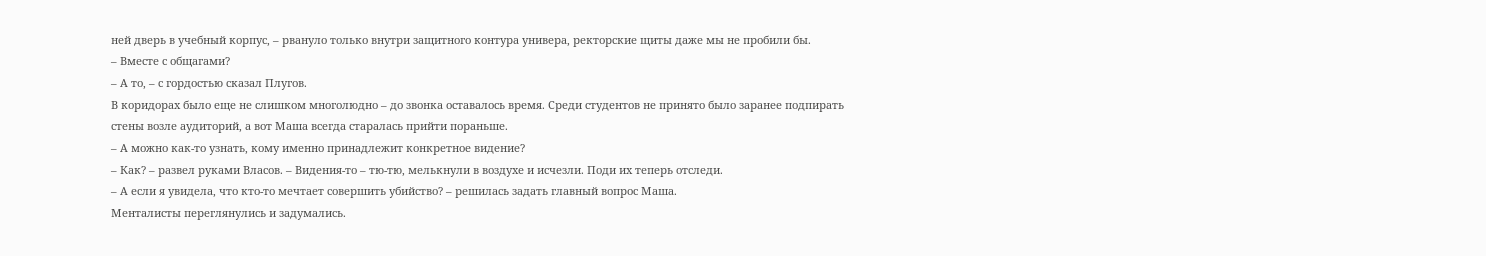ней дверь в учебный корпус, – рвануло только внутри защитного контура универа, ректорские щиты даже мы не пробили бы.
– Вместе с общагами?
– А то, – с гордостью сказал Плугов.
В коридорах было еще не слишком многолюдно – до звонка оставалось время. Среди студентов не принято было заранее подпирать стены возле аудиторий, а вот Маша всегда старалась прийти пораньше.
– А можно как-то узнать, кому именно принадлежит конкретное видение?
– Как? – развел руками Власов. – Видения-то – тю-тю, мелькнули в воздухе и исчезли. Поди их теперь отследи.
– А если я увидела, что кто-то мечтает совершить убийство? – решилась задать главный вопрос Маша.
Менталисты переглянулись и задумались.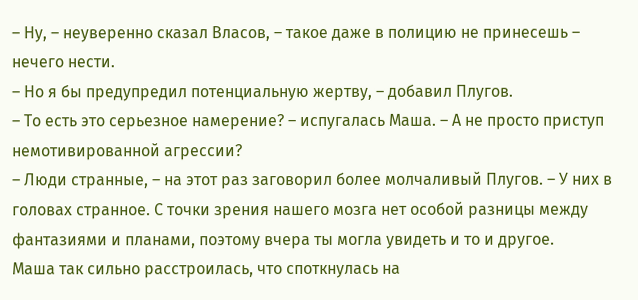– Ну, – неуверенно сказал Власов, – такое даже в полицию не принесешь – нечего нести.
– Но я бы предупредил потенциальную жертву, – добавил Плугов.
– То есть это серьезное намерение? – испугалась Маша. – А не просто приступ немотивированной агрессии?
– Люди странные, – на этот раз заговорил более молчаливый Плугов. – У них в головах странное. С точки зрения нашего мозга нет особой разницы между фантазиями и планами, поэтому вчера ты могла увидеть и то и другое.
Маша так сильно расстроилась, что споткнулась на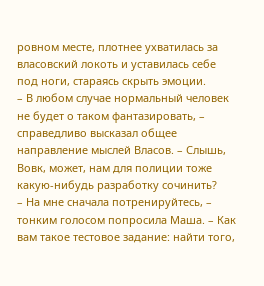ровном месте, плотнее ухватилась за власовский локоть и уставилась себе под ноги, стараясь скрыть эмоции.
– В любом случае нормальный человек не будет о таком фантазировать, – справедливо высказал общее направление мыслей Власов. – Слышь, Вовк, может, нам для полиции тоже какую-нибудь разработку сочинить?
– На мне сначала потренируйтесь, – тонким голосом попросила Маша. – Как вам такое тестовое задание: найти того,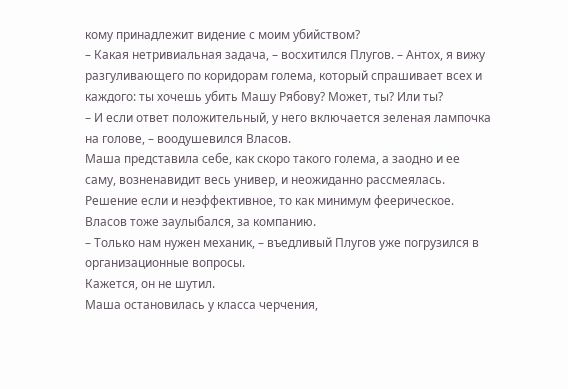кому принадлежит видение с моим убийством?
– Какая нетривиальная задача, – восхитился Плугов. – Антох, я вижу разгуливающего по коридорам голема, который спрашивает всех и каждого: ты хочешь убить Машу Рябову? Может, ты? Или ты?
– И если ответ положительный, у него включается зеленая лампочка на голове, – воодушевился Власов.
Маша представила себе, как скоро такого голема, а заодно и ее саму, возненавидит весь универ, и неожиданно рассмеялась.
Решение если и неэффективное, то как минимум феерическое.
Власов тоже заулыбался, за компанию.
– Только нам нужен механик, – въедливый Плугов уже погрузился в организационные вопросы.
Кажется, он не шутил.
Маша остановилась у класса черчения,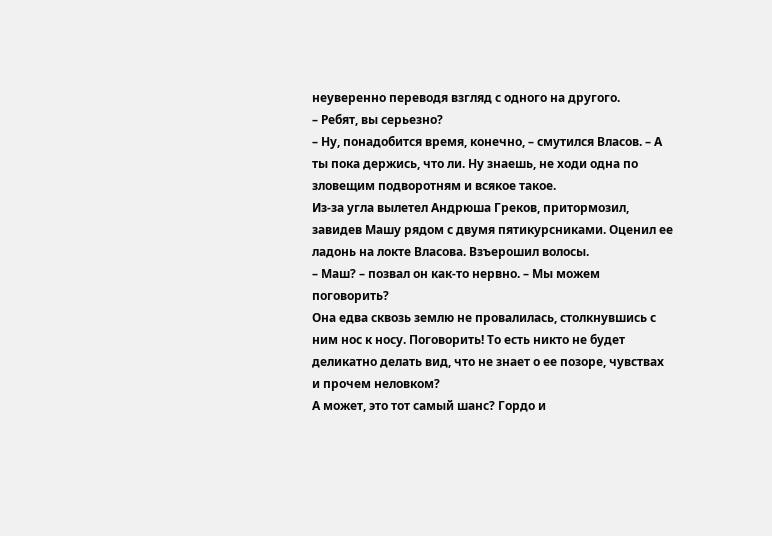неуверенно переводя взгляд с одного на другого.
– Ребят, вы серьезно?
– Ну, понадобится время, конечно, – смутился Власов. – А ты пока держись, что ли. Ну знаешь, не ходи одна по зловещим подворотням и всякое такое.
Из-за угла вылетел Андрюша Греков, притормозил, завидев Машу рядом с двумя пятикурсниками. Оценил ее ладонь на локте Власова. Взъерошил волосы.
– Маш? – позвал он как-то нервно. – Мы можем поговорить?
Она едва сквозь землю не провалилась, столкнувшись с ним нос к носу. Поговорить! То есть никто не будет деликатно делать вид, что не знает о ее позоре, чувствах и прочем неловком?
А может, это тот самый шанс? Гордо и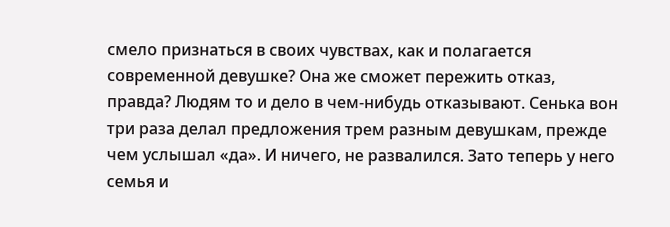смело признаться в своих чувствах, как и полагается современной девушке? Она же сможет пережить отказ, правда? Людям то и дело в чем-нибудь отказывают. Сенька вон три раза делал предложения трем разным девушкам, прежде чем услышал «да». И ничего, не развалился. Зато теперь у него семья и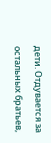дети. Отдувается за остальных братьев,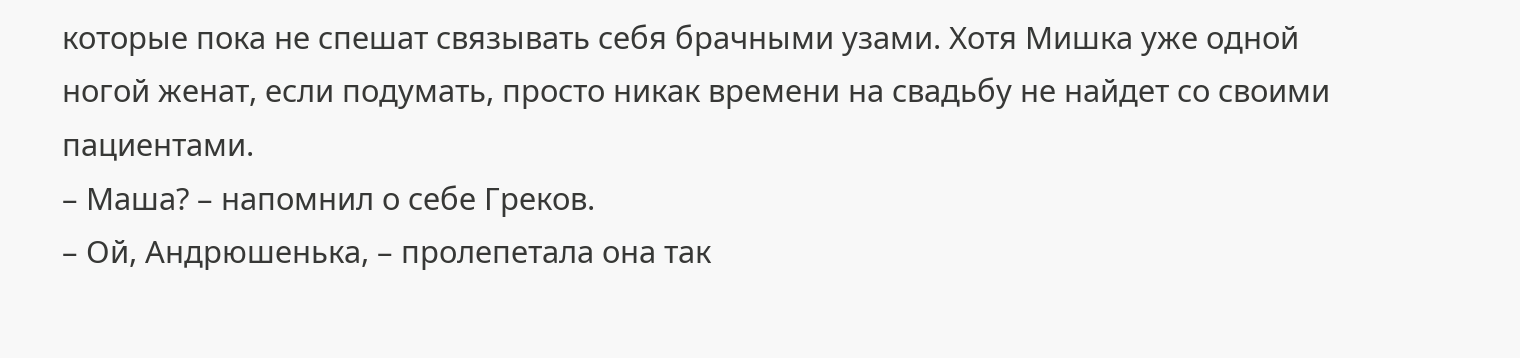которые пока не спешат связывать себя брачными узами. Хотя Мишка уже одной ногой женат, если подумать, просто никак времени на свадьбу не найдет со своими пациентами.
– Маша? – напомнил о себе Греков.
– Ой, Андрюшенька, – пролепетала она так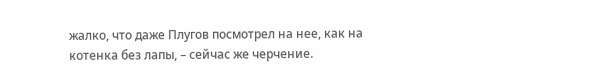жалко, что даже Плугов посмотрел на нее, как на котенка без лапы, – сейчас же черчение.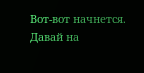Вот-вот начнется. Давай на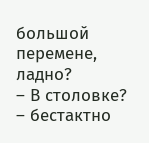большой перемене, ладно?
– В столовке? – бестактно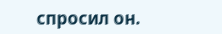спросил он.